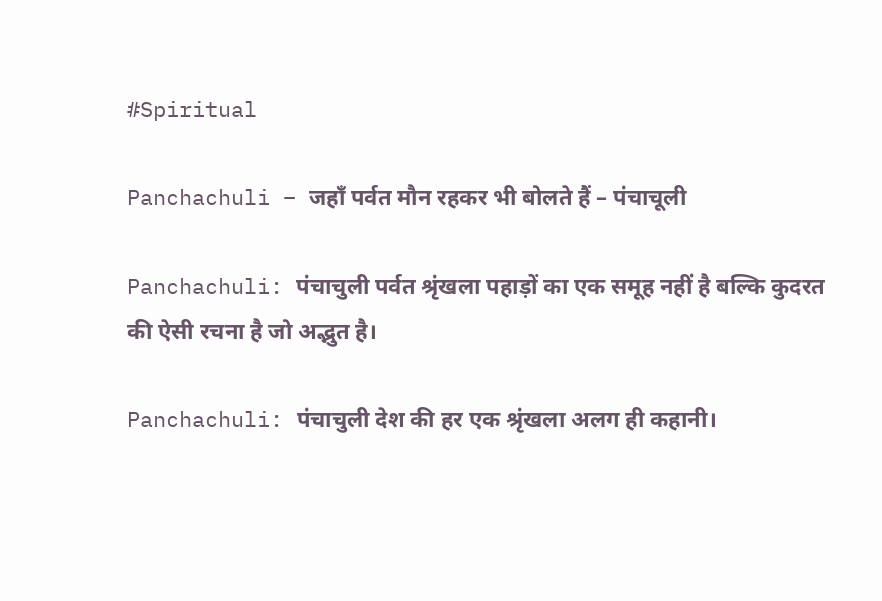#Spiritual

Panchachuli – जहाँ पर्वत मौन रहकर भी बोलते हैं – पंचाचूली

Panchachuli: पंचाचुली पर्वत श्रृंखला पहाड़ों का एक समूह नहीं है बल्कि कुदरत की ऐसी रचना है जो अद्भुत है।

Panchachuli: पंचाचुली देश की हर एक श्रृंखला अलग ही कहानी।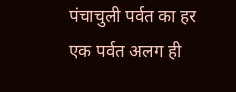पंचाचुली पर्वत का हर एक पर्वत अलग ही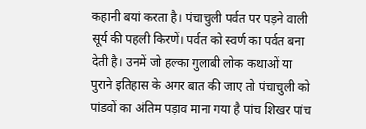कहानी बयां करता है। पंचाचुली पर्वत पर पड़ने वाली सूर्य की पहली किरणें। पर्वत को स्वर्ण का पर्वत बना देती है। उनमें जो हल्का गुलाबी लोक कथाओं या पुराने इतिहास के अगर बात की जाए तो पंचाचुली को पांडवों का अंतिम पड़ाव माना गया है पांच शिखर पांच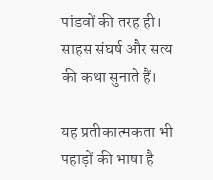पांडवों की तरह ही। साहस संघर्ष और सत्य की कथा सुनाते हैं।

यह प्रतीकात्मकता भी पहाड़ों की भाषा है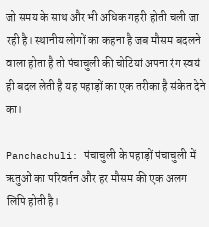जो समय के साथ और भी अधिक गहरी होती चली जा रही है। स्थानीय लोगों का कहना है जब मौसम बदलने वाला होता है तो पंचाचुली की चोटियां अपना रंग स्वयं ही बदल लेती है यह पहाड़ों का एक तरीका है संकेत देने का।

Panchachuli: पंचाचुली के पहाड़ों पंचाचुली में ऋतुओं का परिवर्तन और हर मौसम की एक अलग लिपि होती है।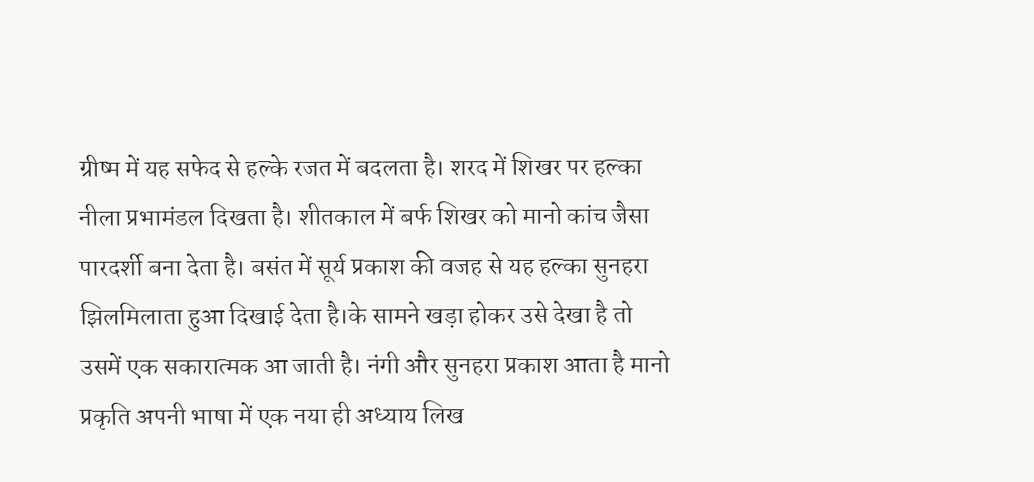ग्रीष्म में यह सफेद से हल्के रजत में बदलता है। शरद में शिखर पर हल्का नीला प्रभामंडल दिखता है। शीतकाल में बर्फ शिखर को मानो कांच जैसा पारदर्शी बना देता है। बसंत में सूर्य प्रकाश की वजह से यह हल्का सुनहरा झिलमिलाता हुआ दिखाई देता है।के सामने खड़ा होकर उसे देखा है तो उसमें एक सकारात्मक आ जाती है। नंगी और सुनहरा प्रकाश आता है मानो प्रकृति अपनी भाषा में एक नया ही अध्याय लिख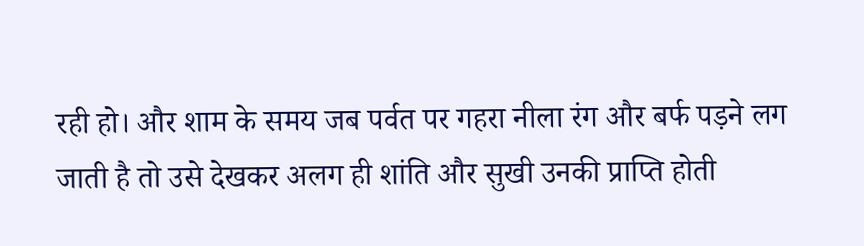रही हो। और शाम के समय जब पर्वत पर गहरा नीला रंग और बर्फ पड़ने लग जाती है तो उसे देखकर अलग ही शांति और सुखी उनकी प्राप्ति होती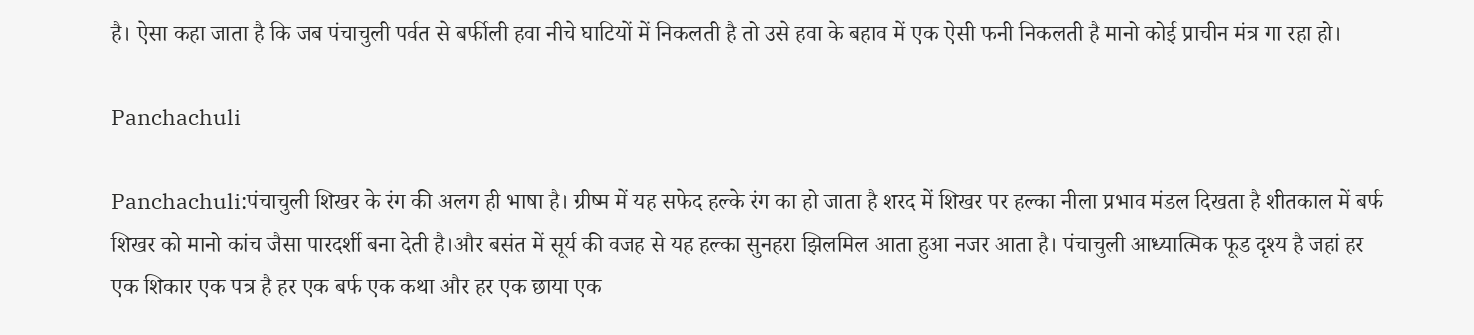है। ऐसा कहा जाता है कि जब पंचाचुली पर्वत से बर्फीली हवा नीचे घाटियों में निकलती है तो उसे हवा के बहाव में एक ऐसी फनी निकलती है मानो कोई प्राचीन मंत्र गा रहा हो।

Panchachuli

Panchachuli:पंचाचुली शिखर के रंग की अलग ही भाषा है। ग्रीष्म में यह सफेद हल्के रंग का हो जाता है शरद में शिखर पर हल्का नीला प्रभाव मंडल दिखता है शीतकाल में बर्फ शिखर को मानो कांच जैसा पारदर्शी बना देती है।और बसंत में सूर्य की वजह से यह हल्का सुनहरा झिलमिल आता हुआ नजर आता है। पंचाचुली आध्यात्मिक फूड दृश्य है जहां हर एक शिकार एक पत्र है हर एक बर्फ एक कथा और हर एक छाया एक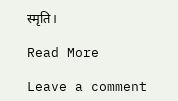स्मृति।

Read More

Leave a comment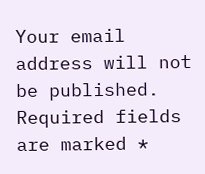Your email address will not be published. Required fields are marked *